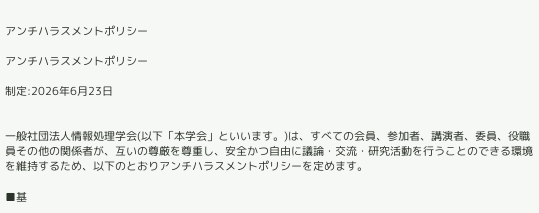アンチハラスメントポリシー

アンチハラスメントポリシー

制定:2026年6月23日


一般社団法人情報処理学会(以下「本学会」といいます。)は、すべての会員、参加者、講演者、委員、役職員その他の関係者が、互いの尊厳を尊重し、安全かつ自由に議論・交流・研究活動を行うことのできる環境を維持するため、以下のとおりアンチハラスメントポリシーを定めます。

■基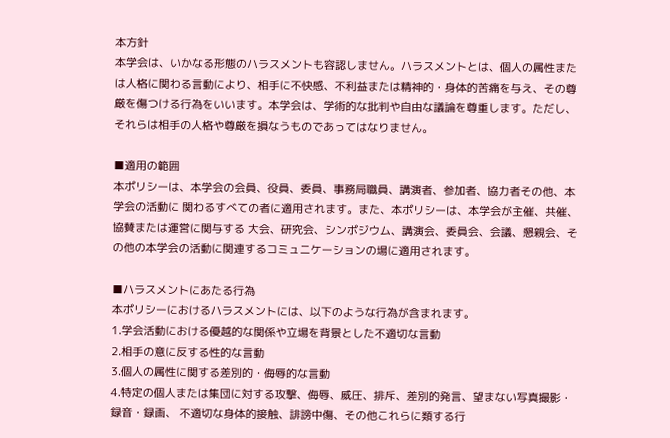本方針
本学会は、いかなる形態のハラスメントも容認しません。ハラスメントとは、個人の属性または人格に関わる言動により、相手に不快感、不利益または精神的・身体的苦痛を与え、その尊厳を傷つける行為をいいます。本学会は、学術的な批判や自由な議論を尊重します。ただし、それらは相手の人格や尊厳を損なうものであってはなりません。

■適用の範囲
本ポリシーは、本学会の会員、役員、委員、事務局職員、講演者、参加者、協力者その他、本学会の活動に 関わるすべての者に適用されます。また、本ポリシーは、本学会が主催、共催、協賛または運営に関与する 大会、研究会、シンポジウム、講演会、委員会、会議、懇親会、その他の本学会の活動に関連するコミュニケーションの場に適用されます。

■ハラスメントにあたる行為
本ポリシーにおけるハラスメントには、以下のような行為が含まれます。
1.学会活動における優越的な関係や立場を背景とした不適切な言動
2.相手の意に反する性的な言動
3.個人の属性に関する差別的・侮辱的な言動
4.特定の個人または集団に対する攻撃、侮辱、威圧、排斥、差別的発言、望まない写真撮影・録音・録画、 不適切な身体的接触、誹謗中傷、その他これらに類する行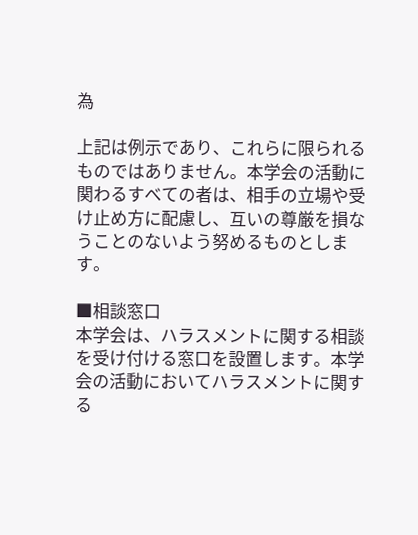為

上記は例示であり、これらに限られるものではありません。本学会の活動に関わるすべての者は、相手の立場や受け止め方に配慮し、互いの尊厳を損なうことのないよう努めるものとします。

■相談窓口
本学会は、ハラスメントに関する相談を受け付ける窓口を設置します。本学会の活動においてハラスメントに関する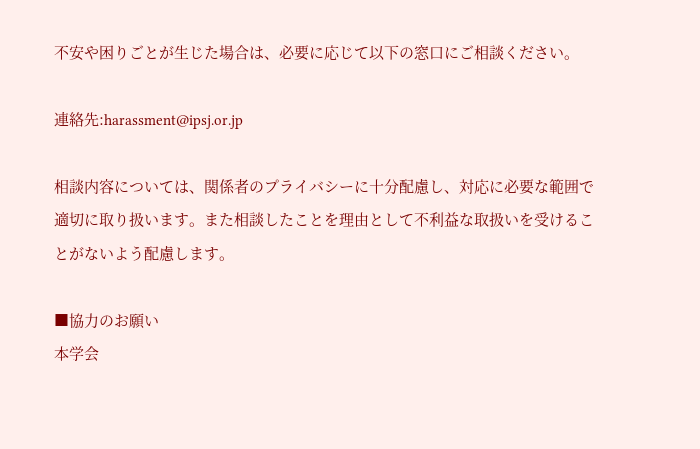不安や困りごとが生じた場合は、必要に応じて以下の窓口にご相談ください。

連絡先:harassment@ipsj.or.jp

相談内容については、関係者のプライバシーに十分配慮し、対応に必要な範囲で適切に取り扱います。また相談したことを理由として不利益な取扱いを受けることがないよう配慮します。

■協力のお願い
本学会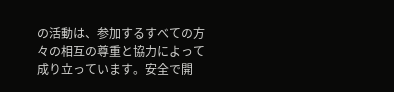の活動は、参加するすべての方々の相互の尊重と協力によって成り立っています。安全で開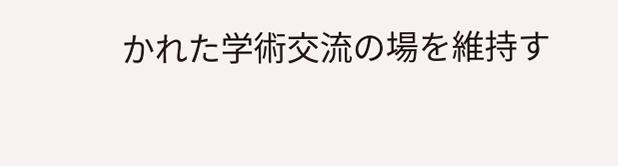かれた学術交流の場を維持す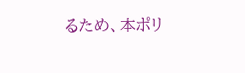るため、本ポリ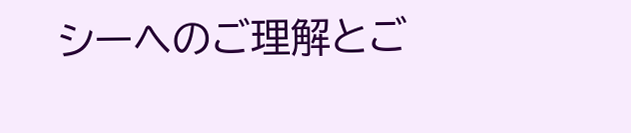シーへのご理解とご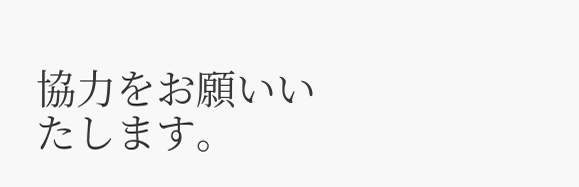協力をお願いいたします。